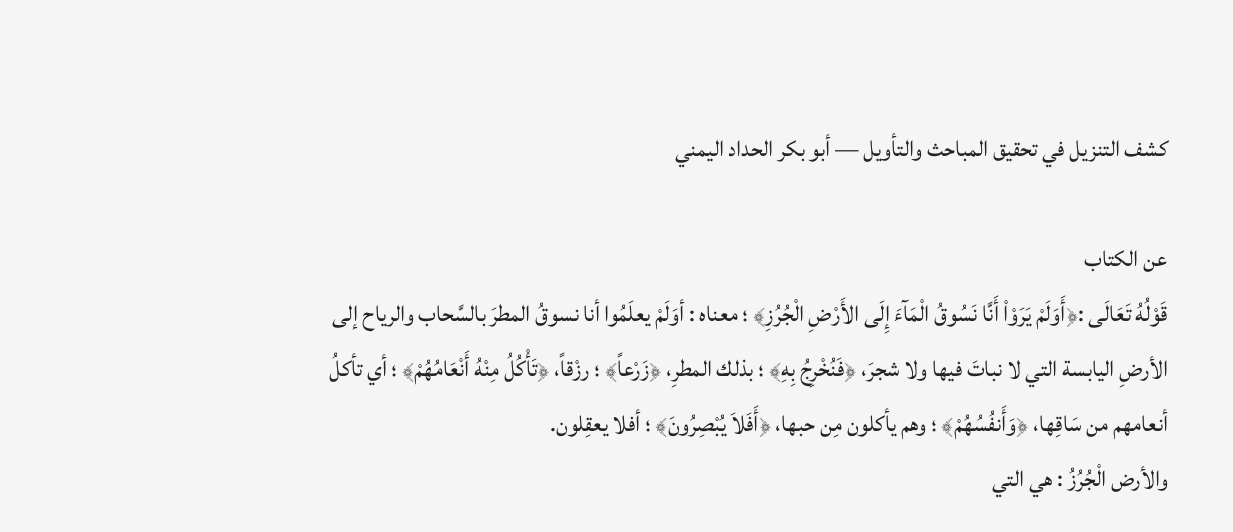كشف التنزيل في تحقيق المباحث والتأويل — أبو بكر الحداد اليمني

عن الكتاب
قَوْلُهُ تَعَالَى :﴿أَوَلَمْ يَرَوْاْ أَنَّا نَسُوقُ الْمَآءَ إِلَى الأَرْضِ الْجُرُزِ﴾ ؛ معناه : أوَلَمْ يعلَمُوا أنا نسوقُ المطرَ بالسَّحاب والرياح إلى الأرضِ اليابسة التي لا نباتَ فيها ولا شجرَ، ﴿فَنُخْرِجُ بِهِ﴾ ؛ بذلك المطرِ، ﴿زَرْعاً﴾ ؛ رزْقاً، ﴿تَأْكُلُ مِنْهُ أَنْعَامُهُمْ﴾ ؛ أي تأكلُ أنعامهم من سَاقِها، ﴿وَأَنفُسُهُمْ﴾ ؛ وهم يأكلون مِن حبها، ﴿أَفَلاَ يُبْصِرُونَ﴾ ؛ أفلا يعقِلون.
والأرض الْجُرُزُ : هي التي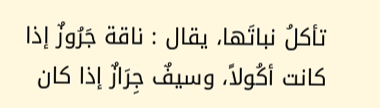تأكلُ نباتَها، يقال : ناقة جَرُوزٌ إذا كانت أكُولاً، وسيفٌ جِرَازٌ إذا كان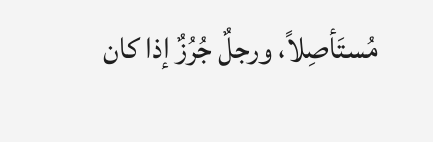مُستَأصِلاً، ورجلٌ جُرُزٌ إذا كان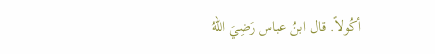أكُولاً. قال ابنُ عباس رَضِيَ اللهُ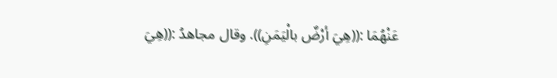عَنْهُمَا :((هِيَ أرْضٌ بالْيَمَنِ)). وقال مجاهدُ :((هِيَ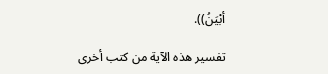أبْيَنُ)).

تفسير هذه الآية من كتب أخرى